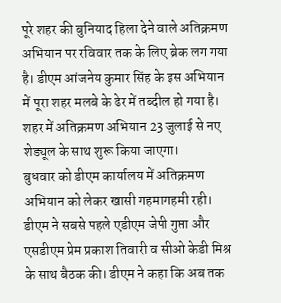पूरे शहर की बुनियाद हिला देने वाले अतिक्रमण अभियान पर रविवार तक के लिए ब्रेक लग गया है। डीएम आंजनेय कुमार सिंह के इस अभियान में पूरा शहर मलबे के ढेर में तब्दील हो गया है। शहर में अतिक्रमण अभियान 23 जुलाई से नए शेड्यूल के साथ शुरू किया जाएगा।
बुधवार को डीएम कार्यालय में अतिक्रमण अभियान को लेकर खासी गहमागहमी रही। डीएम ने सबसे पहले एडीएम जेपी गुप्ता और एसडीएम प्रेम प्रकाश तिवारी व सीओ केडी मिश्र के साथ बैठक की। डीएम ने कहा कि अब तक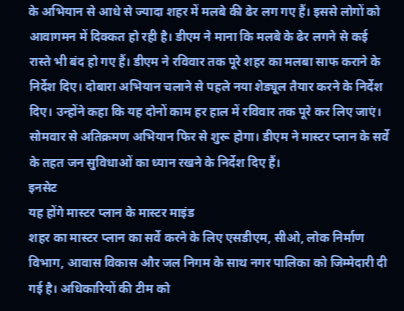के अभियान से आधे से ज्यादा शहर में मलबे की ढेर लग गए हैं। इससे लोगों को आवागमन में दिक्कत हो रही है। डीएम ने माना कि मलबे के ढेर लगने से कई रास्ते भी बंद हो गए हैं। डीएम ने रविवार तक पूरे शहर का मलबा साफ कराने के निर्देश दिए। दोबारा अभियान चलाने से पहले नया शेड्यूल तैयार करने के निर्देश दिए। उन्होंने कहा कि यह दोनों काम हर हाल में रविवार तक पूरे कर लिए जाएं। सोमवार से अतिक्रमण अभियान फिर से शुरू होगा। डीएम ने मास्टर प्लान के सर्वे के तहत जन सुविधाओं का ध्यान रखने के निर्देश दिए हैं।
इनसेट
यह होंगे मास्टर प्लान के मास्टर माइंड
शहर का मास्टर प्लान का सर्वे करने के लिए एसडीएम, सीओ, लोक निर्माण विभाग, आवास विकास और जल निगम के साथ नगर पालिका को जिम्मेदारी दी गई है। अधिकारियों की टीम को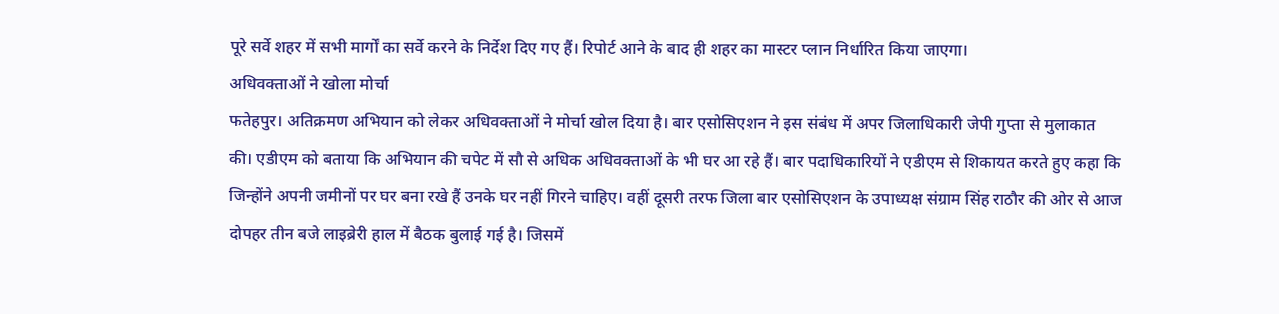पूरे सर्वे शहर में सभी मार्गों का सर्वे करने के निर्देश दिए गए हैं। रिपोर्ट आने के बाद ही शहर का मास्टर प्लान निर्धारित किया जाएगा।
अधिवक्ताओं ने खोला मोर्चा
फतेहपुर। अतिक्रमण अभियान को लेकर अधिवक्ताओं ने मोर्चा खोल दिया है। बार एसोसिएशन ने इस संबंध में अपर जिलाधिकारी जेपी गुप्ता से मुलाकात की। एडीएम को बताया कि अभियान की चपेट में सौ से अधिक अधिवक्ताओं के भी घर आ रहे हैं। बार पदाधिकारियों ने एडीएम से शिकायत करते हुए कहा कि जिन्होंने अपनी जमीनों पर घर बना रखे हैं उनके घर नहीं गिरने चाहिए। वहीं दूसरी तरफ जिला बार एसोसिएशन के उपाध्यक्ष संग्राम सिंह राठौर की ओर से आज दोपहर तीन बजे लाइब्रेरी हाल में बैठक बुलाई गई है। जिसमें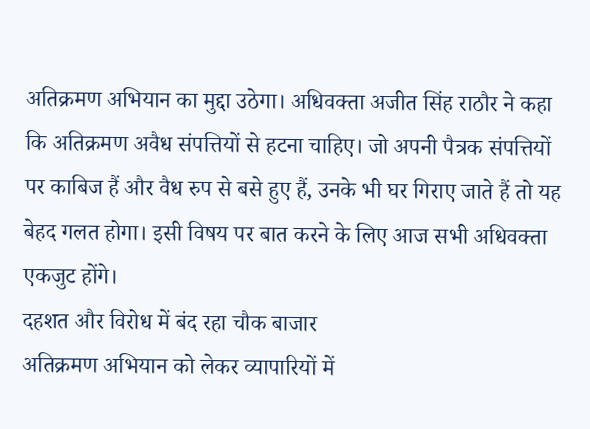अतिक्रमण अभियान का मुद्दा उठेगा। अधिवक्ता अजीत सिंह राठौर ने कहा कि अतिक्रमण अवैध संपत्तियों से हटना चाहिए। जो अपनी पैत्रक संपत्तियों पर काबिज हैं और वैध रुप से बसे हुए हैं, उनके भी घर गिराए जाते हैं तो यह बेहद गलत होगा। इसी विषय पर बात करने के लिए आज सभी अधिवक्ता एकजुट होंगे।
दहशत और विरोध में बंद रहा चौक बाजार
अतिक्रमण अभियान को लेकर व्यापारियों में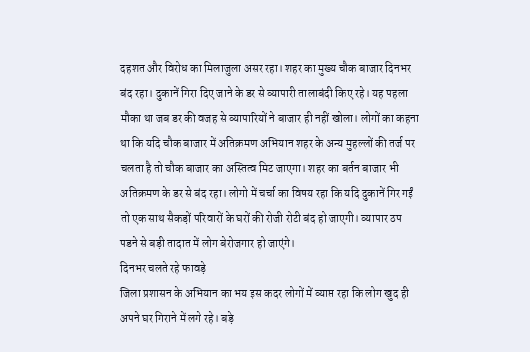दहशत और विरोध का मिलाजुला असर रहा। शहर का मुख्य चौक बाजार दिनभर बंद रहा। दुकानें गिरा दिए जाने के डर से व्यापारी तालाबंदी किए रहे। यह पहला मौका था जब डर की वजह से व्यापारियों ने बाजार ही नहीं खोला। लोगों का कहना था कि यदि चौक बाजार में अतिक्रमण अभियान शहर के अन्य मुहल्लों की तर्ज पर चलता है तो चौक बाजार का अस्तित्व मिट जाएगा। शहर का बर्तन बाजार भी अतिक्रमण के डर से बंद रहा। लोगो में चर्चा का विषय रहा कि यदि दुकानें गिर गईं तो एक साथ सैकड़ों परिवारों के घरों की रोजी रोटी बंद हो जाएगी। व्यापार ठप पडने से बड़ी तादात में लोग बेरोजगार हो जाएंगे।
दिनभर चलते रहे फावड़े
जिला प्रशासन के अभियान का भय इस कदर लोगों में व्याप्त रहा कि लोग खुद ही अपने घर गिराने में लगे रहे। बड़े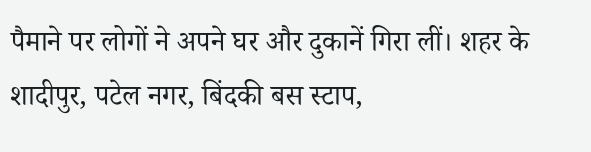पैमाने पर लोगों ने अपने घर और दुकानें गिरा लीं। शहर के शादीपुर, पटेल नगर, बिंदकी बस स्टाप,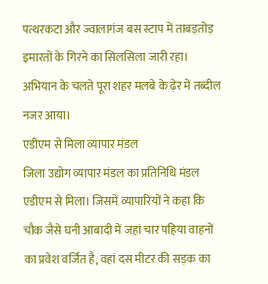पत्थरकटा और ज्वालागंज बस स्टाप में ताबड़तोड़ इमारतों के गिरने का सिलसिला जारी रहा। अभियान के चलते पूरा शहर मलबे के ढ़ेर में तब्दील नजर आया।
एडीएम से मिला व्यापार मंडल
जिला उद्योग व्यापार मंडल का प्रतिनिधि मंडल एडीएम से मिला। जिसमें व्यापारियों ने कहा कि चौक जैसे घनी आबादी में जहां चार पहिया वाहनों का प्रवेश वर्जित है, वहां दस मीटर की सड़क का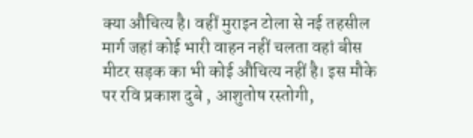क्या औचित्य है। वहीं मुराइन टोला से नई तहसील मार्ग जहां कोई भारी वाहन नहीं चलता वहां बीस मीटर सड़क का भी कोई औचित्य नहीं है। इस मौके पर रवि प्रकाश दुबे , आशुतोष रस्तोगी,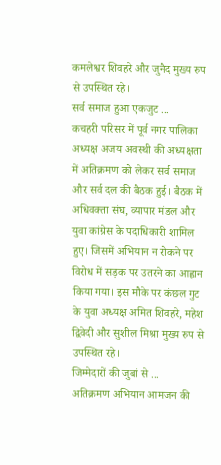कमलेश्वर शिवहरे और जुनैद मुख्य रुप से उपस्थित रहे।
सर्व समाज हुआ एकजुट ...
कचहरी परिसर में पूर्व नगर पालिका अध्यक्ष अजय अवस्थी की अध्यक्षता में अतिक्रमण को लेकर सर्व समाज और सर्व दल की बैठक हुई। बैठक में अधिवक्ता संघ, व्यापार मंडल और युवा कांग्रेस के पदाधिकारी शामिल हुए। जिसमें अभियान न रोकने पर विरोध में सड़क पर उतरने का आह्वान किया गया। इस मौके पर कंछल गुट के युवा अध्यक्ष अमित शिवहरे, महेश द्विवेदी और सुशील मिश्रा मुख्य रुप से उपस्थित रहे।
जिम्मेदारों की जुबां से ...
अतिक्रमण अभियान आमजन की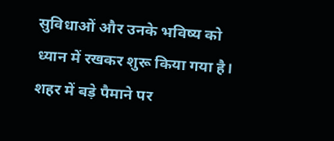सुविधाओं और उनके भविष्य को ध्यान में रखकर शुरू किया गया है। शहर में बड़े पैमाने पर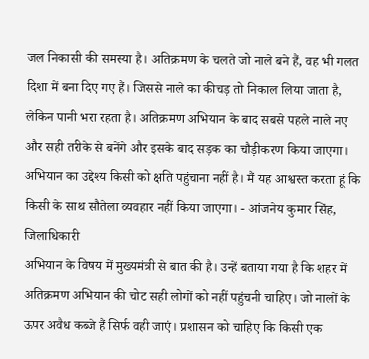जल निकासी की समस्या है। अतिक्रमण के चलते जो नाले बने हैं, वह भी गलत दिशा में बना दिए गए हैं। जिससे नाले का कीचड़ तो निकाल लिया जाता है, लेकिन पानी भरा रहता है। अतिक्रमण अभियान के बाद सबसे पहले नाले नए और सही तरीके से बनेंगे और इसके बाद सड़क का चौड़ीकरण किया जाएगा। अभियान का उद्देश्य किसी को क्षति पहुंचाना नहीं है। मैं यह आश्वस्त करता हूं कि किसी के साथ सौतेला व्यवहार नहीं किया जाएगा। - आंजनेय कुमार सिंह, जिलाधिकारी
अभियान के विषय में मुख्यमंत्री से बात की है। उन्हें बताया गया है कि शहर में अतिक्रमण अभियान की चोट सही लोगों को नहीं पहुंचनी चाहिए। जो नालों के ऊपर अवैध कब्जे हैं सिर्फ वही जाएं। प्रशासन को चाहिए कि किसी एक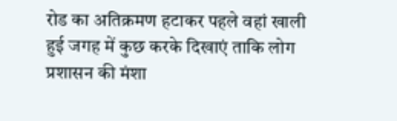रोड का अतिक्रमण हटाकर पहले वहां खाली हुई जगह में कुछ करके दिखाएं ताकि लोग प्रशासन की मंशा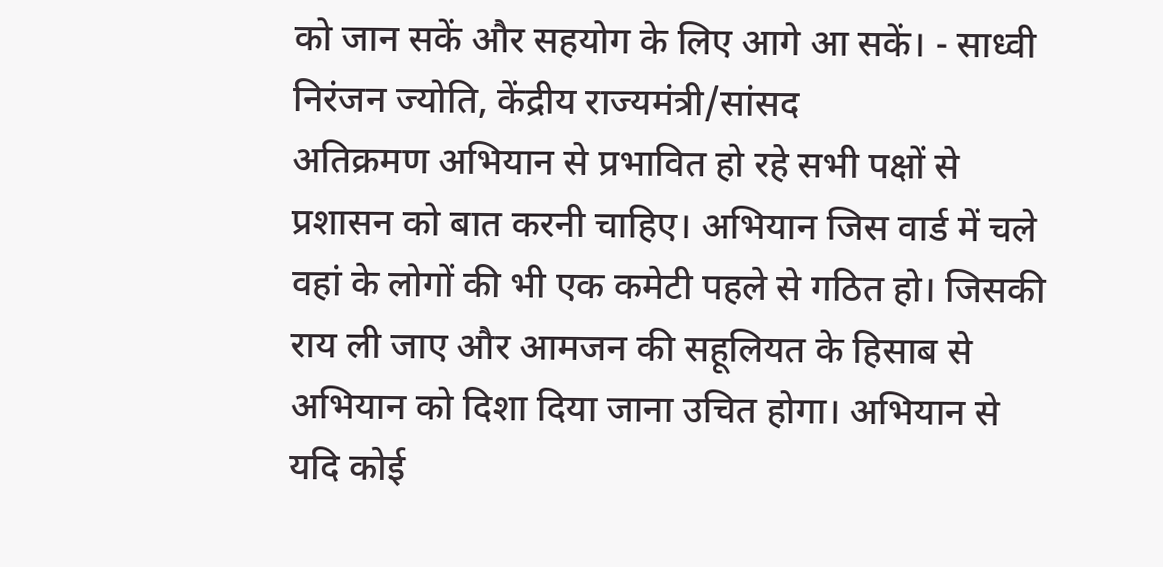को जान सकें और सहयोग के लिए आगे आ सकें। - साध्वी निरंजन ज्योति, केंद्रीय राज्यमंत्री/सांसद
अतिक्रमण अभियान से प्रभावित हो रहे सभी पक्षों से प्रशासन को बात करनी चाहिए। अभियान जिस वार्ड में चले वहां के लोगों की भी एक कमेटी पहले से गठित हो। जिसकी राय ली जाए और आमजन की सहूलियत के हिसाब से अभियान को दिशा दिया जाना उचित होगा। अभियान से यदि कोई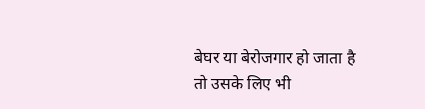बेघर या बेरोजगार हो जाता है तो उसके लिए भी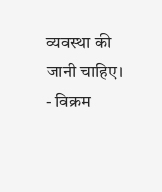व्यवस्था की जानी चाहिए। - विक्रम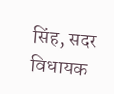सिंह, सदर विधायक